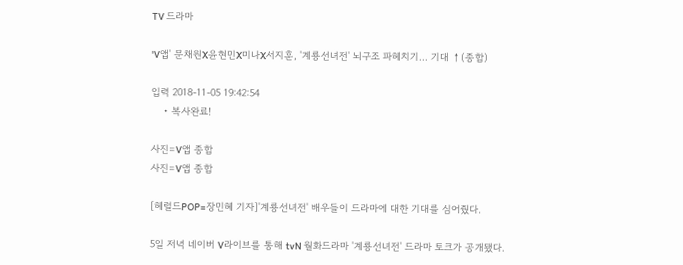TV 드라마

'V앱' 문채원X윤현민X미나X서지훈, '계룡선녀전' 뇌구조 파헤치기… 기대 ↑(종합)

입력 2018-11-05 19:42:54
    • 복사완료!

사진=V앱 종합
사진=V앱 종합

[헤럴드POP=장민혜 기자]'계룡선녀전' 배우들이 드라마에 대한 기대를 심어줬다.

5일 저녁 네이버 V라이브를 통해 tvN 월화드라마 '계룡선녀전' 드라마 토크가 공개됐다.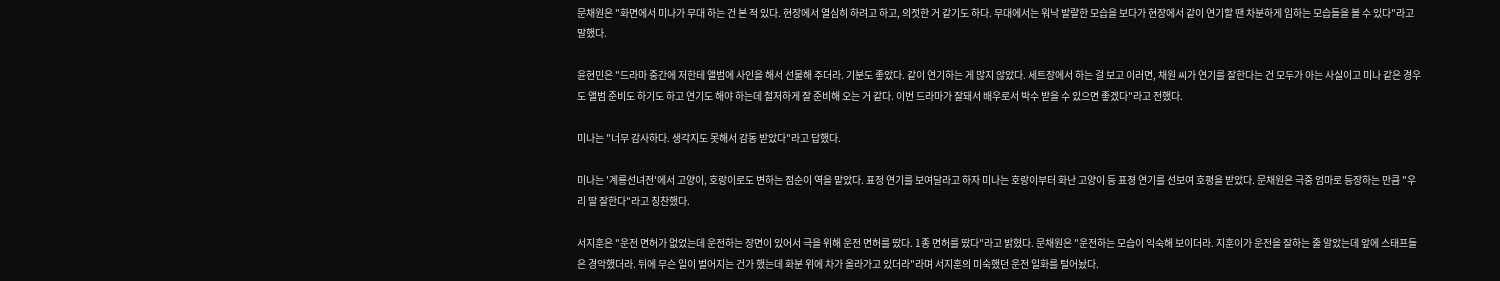문채원은 "화면에서 미나가 무대 하는 건 본 적 있다. 현장에서 열심히 하려고 하고, 의젓한 거 같기도 하다. 무대에서는 워낙 발랄한 모습을 보다가 현장에서 같이 연기할 땐 차분하게 임하는 모습들을 볼 수 있다"라고 말했다.

윤현민은 "드라마 중간에 저한테 앨범에 사인을 해서 선물해 주더라. 기분도 좋았다. 같이 연기하는 게 많지 않았다. 세트장에서 하는 걸 보고 이러면, 채원 씨가 연기를 잘한다는 건 모두가 아는 사실이고 미나 같은 경우도 앨범 준비도 하기도 하고 연기도 해야 하는데 철저하게 잘 준비해 오는 거 같다. 이번 드라마가 잘돼서 배우로서 박수 받을 수 있으면 좋겠다"라고 전했다.

미나는 "너무 감사하다. 생각지도 못해서 감동 받았다"라고 답했다.

미나는 '계룡선녀전'에서 고양이, 호랑이로도 변하는 점순이 역을 맡았다. 표정 연기를 보여달라고 하자 미나는 호랑이부터 화난 고양이 등 표졍 연기를 선보여 호평을 받았다. 문채원은 극중 엄마로 등장하는 만큼 "우리 딸 잘한다"라고 칭찬했다.

서지훈은 "운전 면허가 없었는데 운전하는 장면이 있어서 극을 위해 운전 면허를 땄다. 1종 면허를 땄다"라고 밝혔다. 문채원은 "운전하는 모습이 익숙해 보이더라. 지훈이가 운전을 잘하는 줄 알았는데 앞에 스태프들은 경악했더라. 뒤에 무슨 일이 벌어지는 건가 했는데 화분 위에 차가 올라가고 있더라"라며 서지훈의 미숙했던 운전 일화를 털어놨다.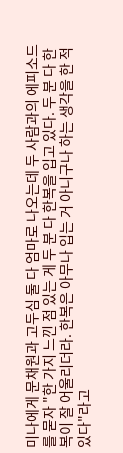미나에게 문채원과 고두심 둘 다 엄마로 나오는데 두 사람과의 에피소드를 묻자 "한 가지 느낀 점 있는 게 두 분 다 한복을 입고 있다. 두 분 다 한복이 잘 어울리더라. 한복은 아무나 입는 거 아니구나 하는 생각을 한 적 있다"라고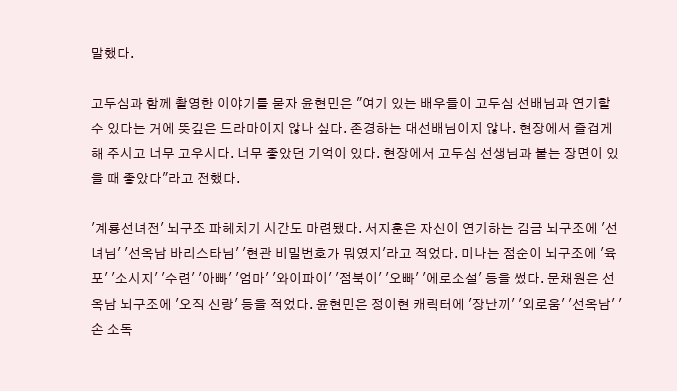말했다.

고두심과 함께 촬영한 이야기를 묻자 윤현민은 "여기 있는 배우들이 고두심 선배님과 연기할 수 있다는 거에 뜻깊은 드라마이지 않나 싶다. 존경하는 대선배님이지 않나. 현장에서 즐겁게 해 주시고 너무 고우시다. 너무 좋았던 기억이 있다. 현장에서 고두심 선생님과 붙는 장면이 있을 때 좋았다"라고 전했다.

'계룡선녀전' 뇌구조 파헤치기 시간도 마련됐다. 서지훈은 자신이 연기하는 김금 뇌구조에 '선녀님' '선옥남 바리스타님' '현관 비밀번호가 뭐였지'라고 적었다. 미나는 점순이 뇌구조에 '육포' '소시지' '수련' '아빠' '엄마' '와이파이' '점북이' '오빠' '에로소설' 등을 썼다. 문채원은 선옥남 뇌구조에 '오직 신랑' 등을 적었다. 윤현민은 정이현 캐릭터에 '장난끼' '외로움' '선옥남' '손 소독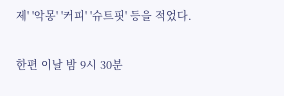제' '악몽' '커피' '슈트핏' 등을 적었다.

한편 이날 밤 9시 30분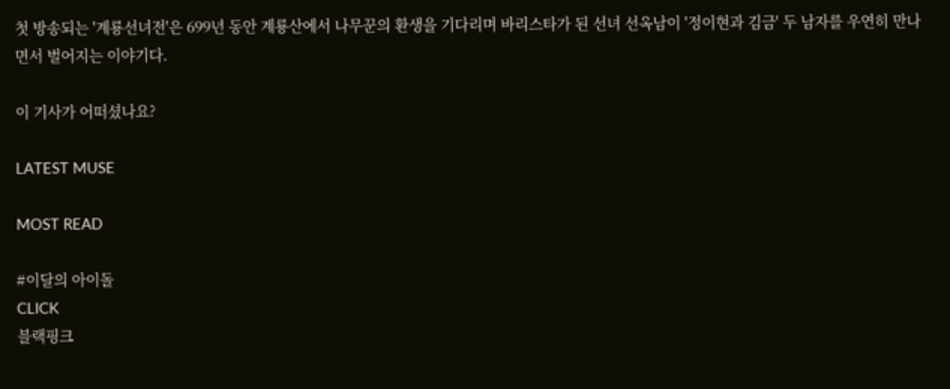첫 방송되는 '계룡선녀전'은 699년 동안 계룡산에서 나무꾼의 환생을 기다리며 바리스타가 된 선녀 선옥남이 '정이현과 김금' 두 남자를 우연히 만나면서 벌어지는 이야기다.

이 기사가 어떠셨나요?

LATEST MUSE

MOST READ

#이달의 아이돌
CLICK
블랙핑크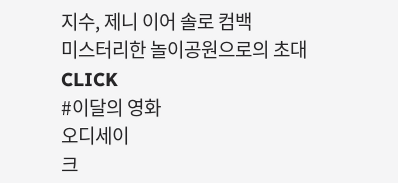지수, 제니 이어 솔로 컴백
미스터리한 놀이공원으로의 초대
CLICK
#이달의 영화
오디세이
크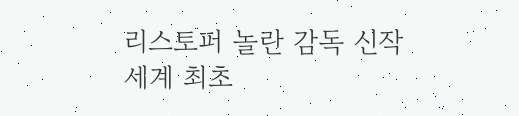리스토퍼 놀란 감독 신작
세계 최초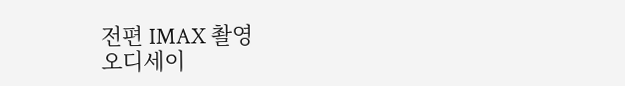전편 IMAX 촬영
오디세이